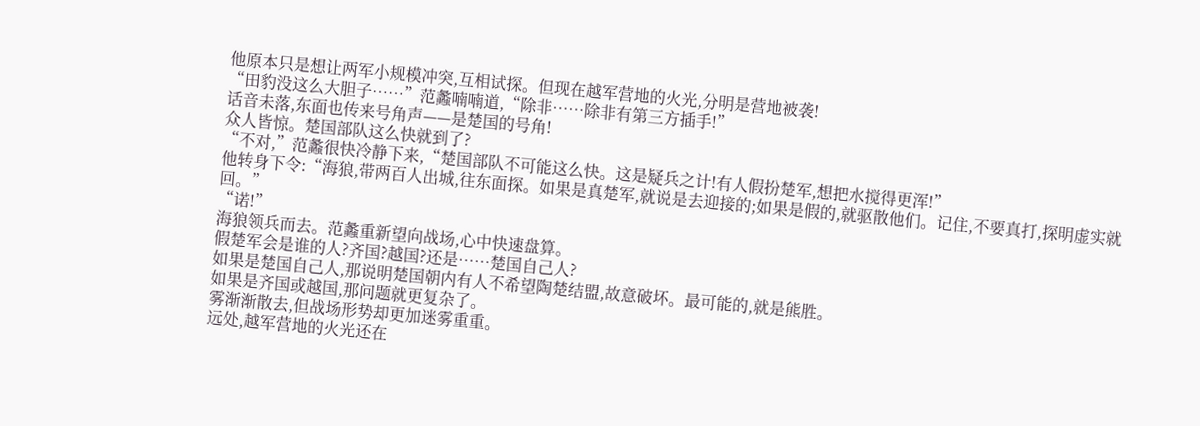他原本只是想让两军小规模冲突,互相试探。但现在越军营地的火光,分明是营地被袭!
“田豹没这么大胆子……”范蠡喃喃道,“除非……除非有第三方插手!”
话音未落,东面也传来号角声——是楚国的号角!
众人皆惊。楚国部队这么快就到了?
“不对,”范蠡很快冷静下来,“楚国部队不可能这么快。这是疑兵之计!有人假扮楚军,想把水搅得更浑!”
他转身下令:“海狼,带两百人出城,往东面探。如果是真楚军,就说是去迎接的;如果是假的,就驱散他们。记住,不要真打,探明虚实就回。”
“诺!”
海狼领兵而去。范蠡重新望向战场,心中快速盘算。
假楚军会是谁的人?齐国?越国?还是……楚国自己人?
如果是楚国自己人,那说明楚国朝内有人不希望陶楚结盟,故意破坏。最可能的,就是熊胜。
如果是齐国或越国,那问题就更复杂了。
雾渐渐散去,但战场形势却更加迷雾重重。
远处,越军营地的火光还在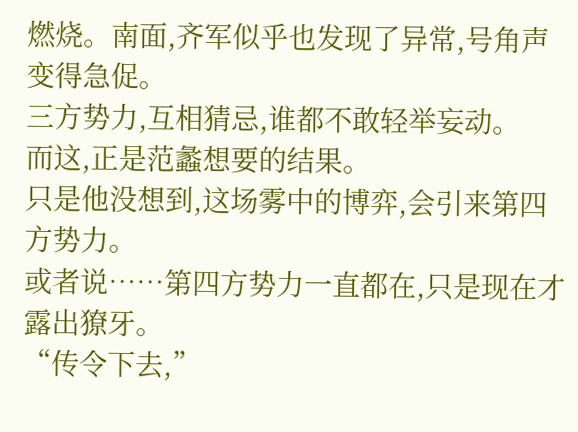燃烧。南面,齐军似乎也发现了异常,号角声变得急促。
三方势力,互相猜忌,谁都不敢轻举妄动。
而这,正是范蠡想要的结果。
只是他没想到,这场雾中的博弈,会引来第四方势力。
或者说……第四方势力一直都在,只是现在才露出獠牙。
“传令下去,”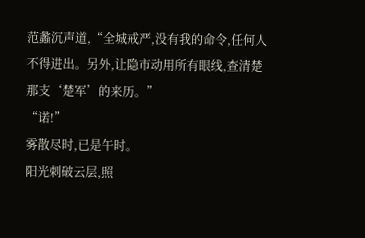范蠡沉声道,“全城戒严,没有我的命令,任何人不得进出。另外,让隐市动用所有眼线,查清楚那支‘楚军’的来历。”
“诺!”
雾散尽时,已是午时。
阳光刺破云层,照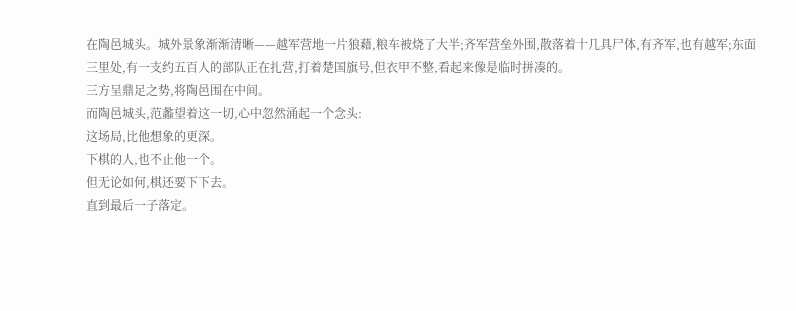在陶邑城头。城外景象渐渐清晰——越军营地一片狼藉,粮车被烧了大半;齐军营垒外围,散落着十几具尸体,有齐军,也有越军;东面三里处,有一支约五百人的部队正在扎营,打着楚国旗号,但衣甲不整,看起来像是临时拼凑的。
三方呈鼎足之势,将陶邑围在中间。
而陶邑城头,范蠡望着这一切,心中忽然涌起一个念头:
这场局,比他想象的更深。
下棋的人,也不止他一个。
但无论如何,棋还要下下去。
直到最后一子落定。